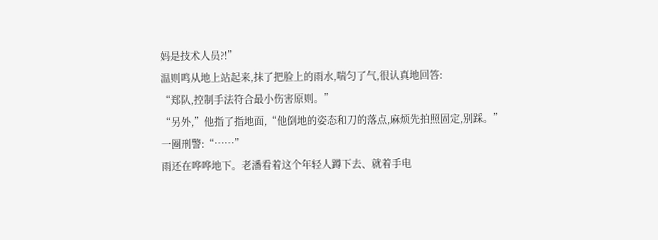妈是技术人员?!”
温则鸣从地上站起来,抹了把脸上的雨水,喘匀了气,很认真地回答:
“郑队,控制手法符合最小伤害原则。”
“另外,”他指了指地面,“他倒地的姿态和刀的落点,麻烦先拍照固定,别踩。”
一圈刑警:“……”
雨还在哗哗地下。老潘看着这个年轻人蹲下去、就着手电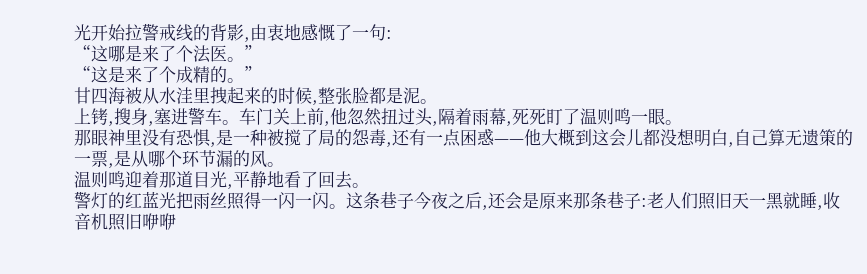光开始拉警戒线的背影,由衷地感慨了一句:
“这哪是来了个法医。”
“这是来了个成精的。”
甘四海被从水洼里拽起来的时候,整张脸都是泥。
上铐,搜身,塞进警车。车门关上前,他忽然扭过头,隔着雨幕,死死盯了温则鸣一眼。
那眼神里没有恐惧,是一种被搅了局的怨毒,还有一点困惑——他大概到这会儿都没想明白,自己算无遗策的一票,是从哪个环节漏的风。
温则鸣迎着那道目光,平静地看了回去。
警灯的红蓝光把雨丝照得一闪一闪。这条巷子今夜之后,还会是原来那条巷子:老人们照旧天一黑就睡,收音机照旧咿咿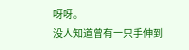呀呀。
没人知道曾有一只手伸到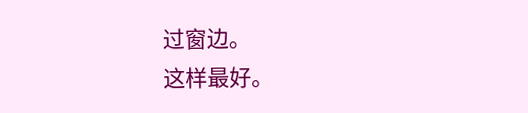过窗边。
这样最好。